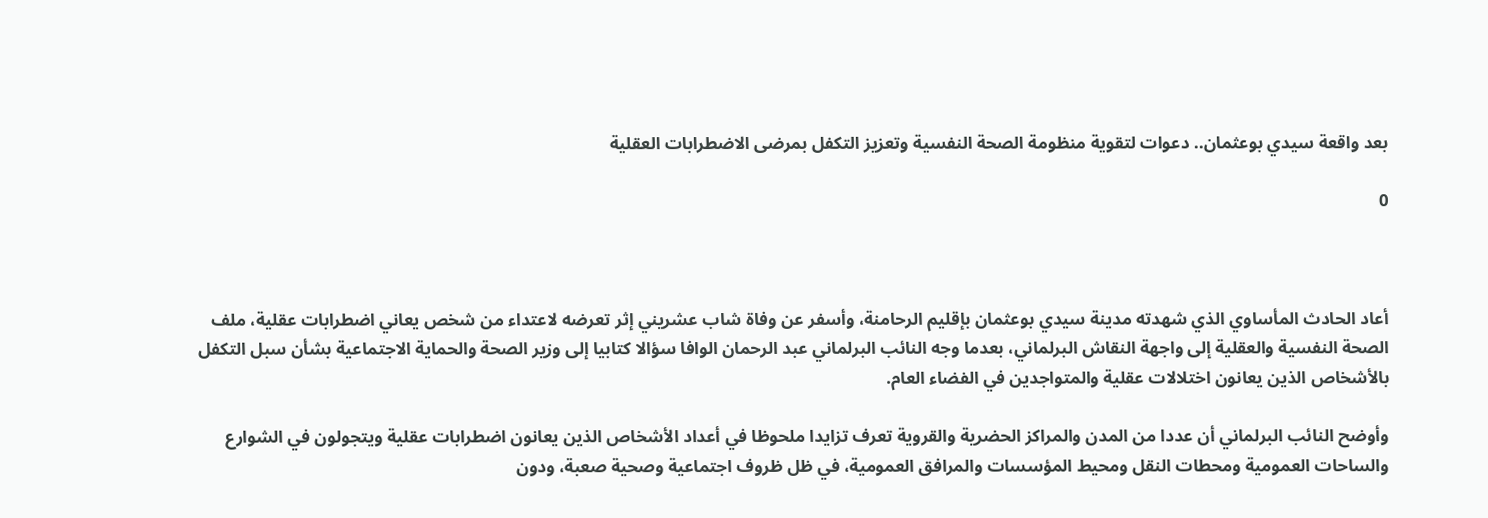بعد واقعة سيدي بوعثمان.. دعوات لتقوية منظومة الصحة النفسية وتعزيز التكفل بمرضى الاضطرابات العقلية

0



أعاد الحادث المأساوي الذي شهدته مدينة سيدي بوعثمان بإقليم الرحامنة، وأسفر عن وفاة شاب عشريني إثر تعرضه لاعتداء من شخص يعاني اضطرابات عقلية، ملف الصحة النفسية والعقلية إلى واجهة النقاش البرلماني، بعدما وجه النائب البرلماني عبد الرحمان الوافا سؤالا كتابيا إلى وزير الصحة والحماية الاجتماعية بشأن سبل التكفل بالأشخاص الذين يعانون اختلالات عقلية والمتواجدين في الفضاء العام.

وأوضح النائب البرلماني أن عددا من المدن والمراكز الحضرية والقروية تعرف تزايدا ملحوظا في أعداد الأشخاص الذين يعانون اضطرابات عقلية ويتجولون في الشوارع والساحات العمومية ومحطات النقل ومحيط المؤسسات والمرافق العمومية، في ظل ظروف اجتماعية وصحية صعبة، ودون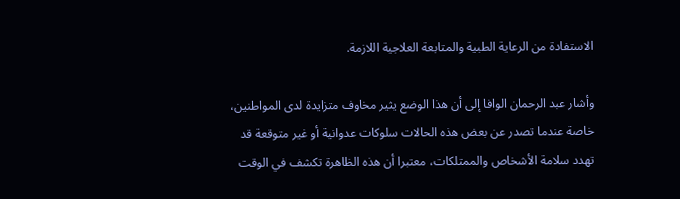الاستفادة من الرعاية الطبية والمتابعة العلاجية اللازمة.

وأشار عبد الرحمان الوافا إلى أن هذا الوضع يثير مخاوف متزايدة لدى المواطنين، خاصة عندما تصدر عن بعض هذه الحالات سلوكات عدوانية أو غير متوقعة قد تهدد سلامة الأشخاص والممتلكات، معتبرا أن هذه الظاهرة تكشف في الوقت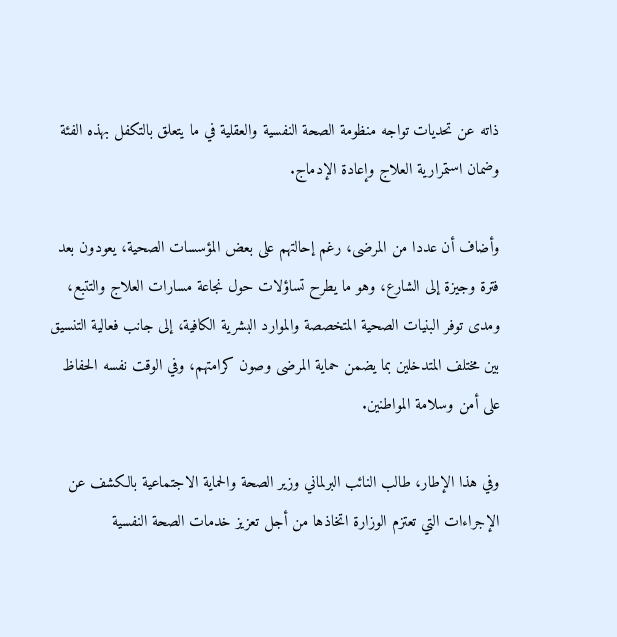ذاته عن تحديات تواجه منظومة الصحة النفسية والعقلية في ما يتعلق بالتكفل بهذه الفئة وضمان استمرارية العلاج وإعادة الإدماج.

وأضاف أن عددا من المرضى، رغم إحالتهم على بعض المؤسسات الصحية، يعودون بعد فترة وجيزة إلى الشارع، وهو ما يطرح تساؤلات حول نجاعة مسارات العلاج والتتبع، ومدى توفر البنيات الصحية المتخصصة والموارد البشرية الكافية، إلى جانب فعالية التنسيق بين مختلف المتدخلين بما يضمن حماية المرضى وصون كرامتهم، وفي الوقت نفسه الحفاظ على أمن وسلامة المواطنين.

وفي هذا الإطار، طالب النائب البرلماني وزير الصحة والحماية الاجتماعية بالكشف عن الإجراءات التي تعتزم الوزارة اتخاذها من أجل تعزيز خدمات الصحة النفسية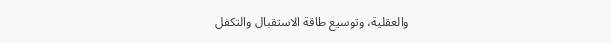والعقلية، وتوسيع طاقة الاستقبال والتكفل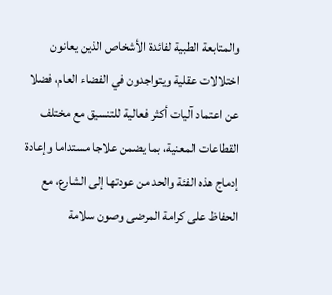والمتابعة الطبية لفائدة الأشخاص الذين يعانون اختلالات عقلية ويتواجدون في الفضاء العام، فضلا عن اعتماد آليات أكثر فعالية للتنسيق مع مختلف القطاعات المعنية، بما يضمن علاجا مستداما وإعادة إدماج هذه الفئة والحد من عودتها إلى الشارع، مع الحفاظ على كرامة المرضى وصون سلامة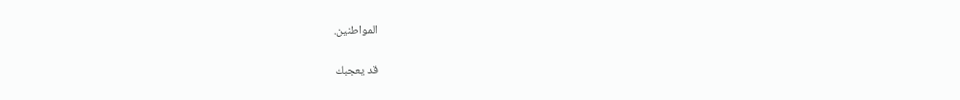المواطنين.

قد يعجبك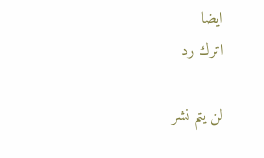ايضا
اترك رد

لن يتم نشر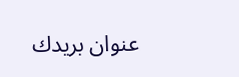عنوان بريدك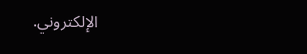الإلكتروني.